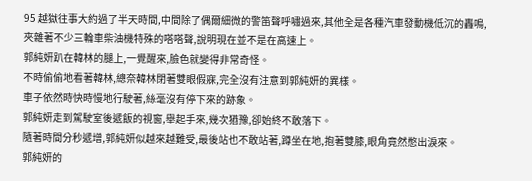95 越獄往事大約過了半天時間,中間除了偶爾細微的警笛聲呼嘯過來,其他全是各種汽車發動機低沉的轟鳴,夾雜著不少三輪車柴油機特殊的嗒嗒聲,說明現在並不是在高速上。
郭純妍趴在韓林的腿上,一覺醒來,臉色就變得非常奇怪。
不時偷偷地看著韓林,總奈韓林閉著雙眼假寐,完全沒有注意到郭純妍的異樣。
車子依然時快時慢地行駛著,絲毫沒有停下來的跡象。
郭純妍走到駕駛室後遞飯的視窗,舉起手來,幾次猶豫,卻始終不敢落下。
隨著時間分秒遞增,郭純妍似越來越難受,最後站也不敢站著,蹲坐在地,抱著雙膝,眼角竟然憋出淚來。
郭純妍的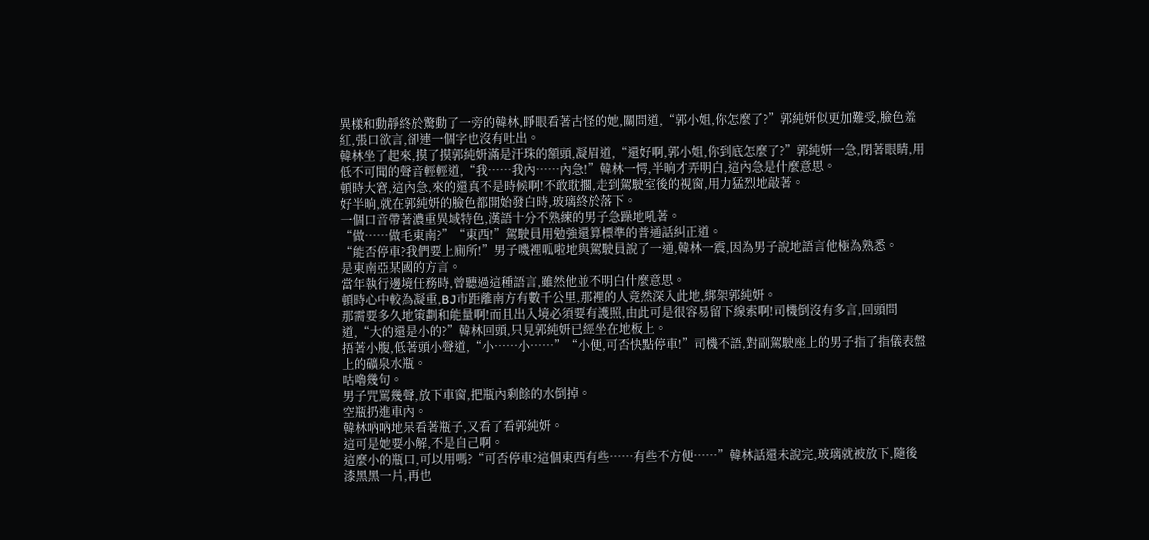異樣和動靜終於驚動了一旁的韓林,睜眼看著古怪的她,關問道,“郭小姐,你怎麼了?”郭純妍似更加難受,臉色羞紅,張口欲言,卻連一個字也沒有吐出。
韓林坐了起來,摸了摸郭純妍滿是汗珠的額頭,凝眉道,“還好啊,郭小姐,你到底怎麼了?”郭純妍一急,閉著眼睛,用低不可聞的聲音輕輕道,“我……我內……內急!”韓林一愕,半晌才弄明白,這內急是什麼意思。
頓時大窘,這內急,來的還真不是時候啊!不敢耽擱,走到駕駛室後的視窗,用力猛烈地敲著。
好半晌,就在郭純妍的臉色都開始發白時,玻璃終於落下。
一個口音帶著濃重異域特色,漢語十分不熟練的男子急躁地吼著。
“做……做毛東南?”“東西!”駕駛員用勉強還算標準的普通話糾正道。
“能否停車?我們要上廁所!”男子嘰裡呱啦地與駕駛員說了一通,韓林一震,因為男子說地語言他極為熟悉。
是東南亞某國的方言。
當年執行邊境任務時,曾聽過這種語言,雖然他並不明白什麼意思。
頓時心中較為凝重,BJ市距離南方有數千公里,那裡的人竟然深入此地,綁架郭純妍。
那需要多久地策劃和能量啊!而且出入境必須要有護照,由此可是很容易留下線索啊!司機倒沒有多言,回頭問道,“大的還是小的?”韓林回頭,只見郭純妍已經坐在地板上。
捂著小腹,低著頭小聲道,“小……小……”“小便,可否快點停車!”司機不語,對副駕駛座上的男子指了指儀表盤上的礦泉水瓶。
咕嚕幾句。
男子咒罵幾聲,放下車窗,把瓶內剩餘的水倒掉。
空瓶扔進車內。
韓林吶吶地呆看著瓶子,又看了看郭純妍。
這可是她要小解,不是自己啊。
這麼小的瓶口,可以用嗎?“可否停車?這個東西有些……有些不方便……”韓林話還未說完,玻璃就被放下,隨後漆黑黑一片,再也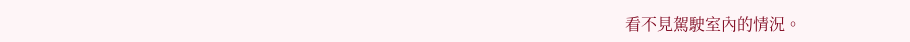看不見駕駛室內的情況。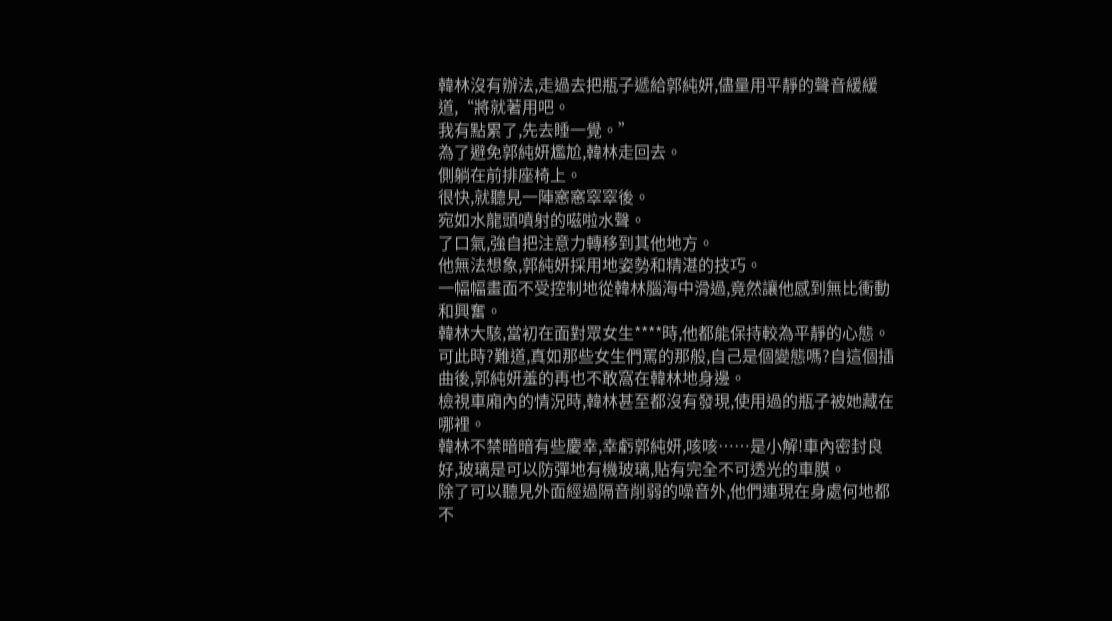韓林沒有辦法,走過去把瓶子遞給郭純妍,儘量用平靜的聲音緩緩道,“將就著用吧。
我有點累了,先去睡一覺。”
為了避免郭純妍尷尬,韓林走回去。
側躺在前排座椅上。
很快,就聽見一陣窸窸窣窣後。
宛如水龍頭噴射的嗞啦水聲。
了口氣,強自把注意力轉移到其他地方。
他無法想象,郭純妍採用地姿勢和精湛的技巧。
一幅幅畫面不受控制地從韓林腦海中滑過,竟然讓他感到無比衝動和興奮。
韓林大駭,當初在面對眾女生****時,他都能保持較為平靜的心態。
可此時?難道,真如那些女生們罵的那般,自己是個變態嗎?自這個插曲後,郭純妍羞的再也不敢窩在韓林地身邊。
檢視車廂內的情況時,韓林甚至都沒有發現,使用過的瓶子被她藏在哪裡。
韓林不禁暗暗有些慶幸,幸虧郭純妍,咳咳……是小解!車內密封良好,玻璃是可以防彈地有機玻璃,貼有完全不可透光的車膜。
除了可以聽見外面經過隔音削弱的噪音外,他們連現在身處何地都不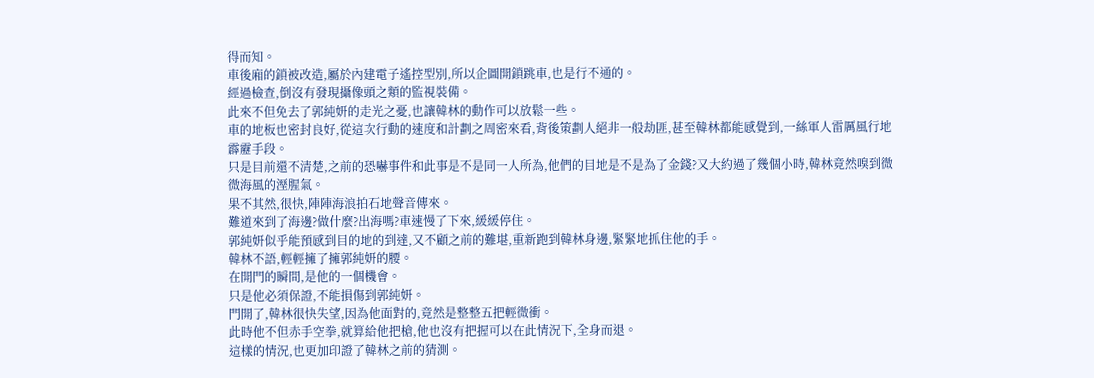得而知。
車後廂的鎖被改造,屬於內建電子遙控型別,所以企圖開鎖跳車,也是行不通的。
經過檢查,倒沒有發現攝像頭之類的監視裝備。
此來不但免去了郭純妍的走光之憂,也讓韓林的動作可以放鬆一些。
車的地板也密封良好,從這次行動的速度和計劃之周密來看,背後策劃人絕非一般劫匪,甚至韓林都能感覺到,一絲軍人雷厲風行地霹靂手段。
只是目前還不清楚,之前的恐嚇事件和此事是不是同一人所為,他們的目地是不是為了金錢?又大約過了幾個小時,韓林竟然嗅到微微海風的溼腥氣。
果不其然,很快,陣陣海浪拍石地聲音傳來。
難道來到了海邊?做什麼?出海嗎?車速慢了下來,緩緩停住。
郭純妍似乎能預感到目的地的到達,又不顧之前的難堪,重新跑到韓林身邊,緊緊地抓住他的手。
韓林不語,輕輕擁了擁郭純妍的腰。
在開門的瞬間,是他的一個機會。
只是他必須保證,不能損傷到郭純妍。
門開了,韓林很快失望,因為他面對的,竟然是整整五把輕微衝。
此時他不但赤手空拳,就算給他把槍,他也沒有把握可以在此情況下,全身而退。
這樣的情況,也更加印證了韓林之前的猜測。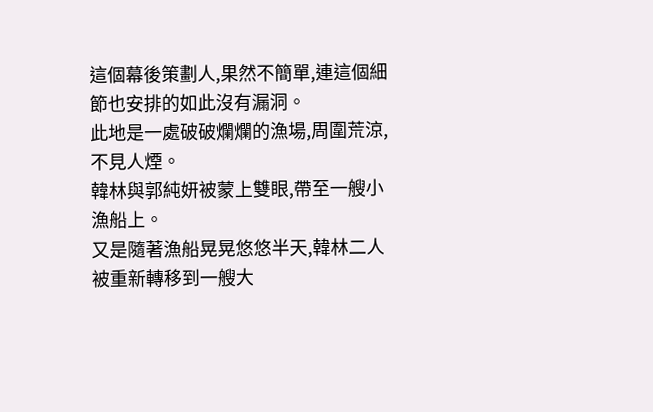這個幕後策劃人,果然不簡單,連這個細節也安排的如此沒有漏洞。
此地是一處破破爛爛的漁場,周圍荒涼,不見人煙。
韓林與郭純妍被蒙上雙眼,帶至一艘小漁船上。
又是隨著漁船晃晃悠悠半天,韓林二人被重新轉移到一艘大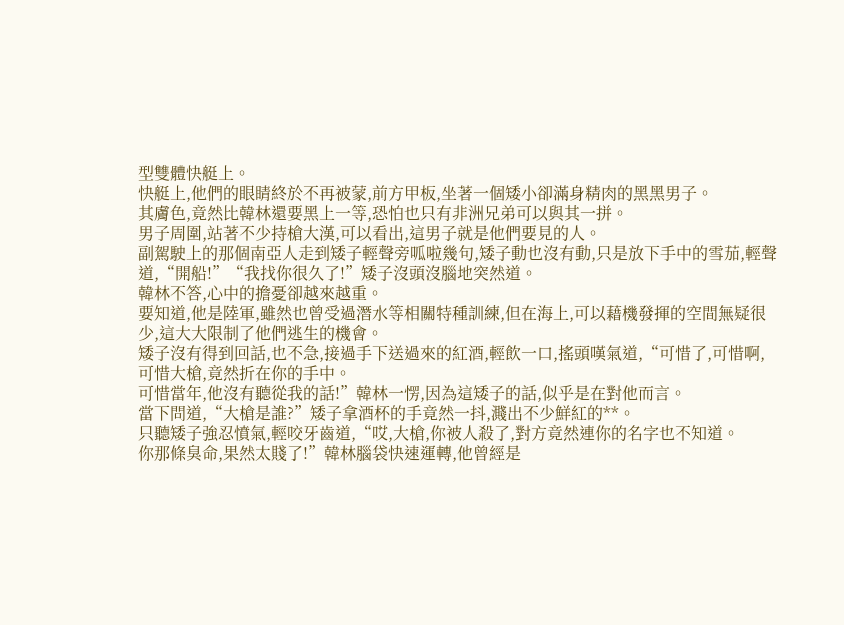型雙體快艇上。
快艇上,他們的眼睛終於不再被蒙,前方甲板,坐著一個矮小卻滿身精肉的黑黑男子。
其膚色,竟然比韓林還要黑上一等,恐怕也只有非洲兄弟可以與其一拼。
男子周圍,站著不少持槍大漢,可以看出,這男子就是他們要見的人。
副駕駛上的那個南亞人走到矮子輕聲旁呱啦幾句,矮子動也沒有動,只是放下手中的雪茄,輕聲道,“開船!”“我找你很久了!”矮子沒頭沒腦地突然道。
韓林不答,心中的擔憂卻越來越重。
要知道,他是陸軍,雖然也曾受過潛水等相關特種訓練,但在海上,可以藉機發揮的空間無疑很少,這大大限制了他們逃生的機會。
矮子沒有得到回話,也不急,接過手下送過來的紅酒,輕飲一口,搖頭嘆氣道,“可惜了,可惜啊,可惜大槍,竟然折在你的手中。
可惜當年,他沒有聽從我的話!”韓林一愣,因為這矮子的話,似乎是在對他而言。
當下問道,“大槍是誰?”矮子拿酒杯的手竟然一抖,濺出不少鮮紅的**。
只聽矮子強忍憤氣,輕咬牙齒道,“哎,大槍,你被人殺了,對方竟然連你的名字也不知道。
你那條臭命,果然太賤了!”韓林腦袋快速運轉,他曾經是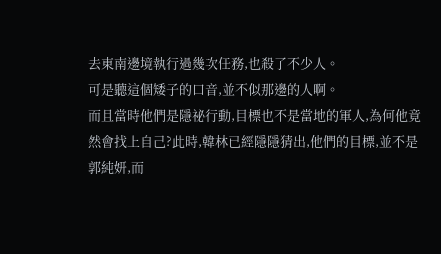去東南邊境執行過幾次任務,也殺了不少人。
可是聽這個矮子的口音,並不似那邊的人啊。
而且當時他們是隱祕行動,目標也不是當地的軍人,為何他竟然會找上自己?此時,韓林已經隱隱猜出,他們的目標,並不是郭純妍,而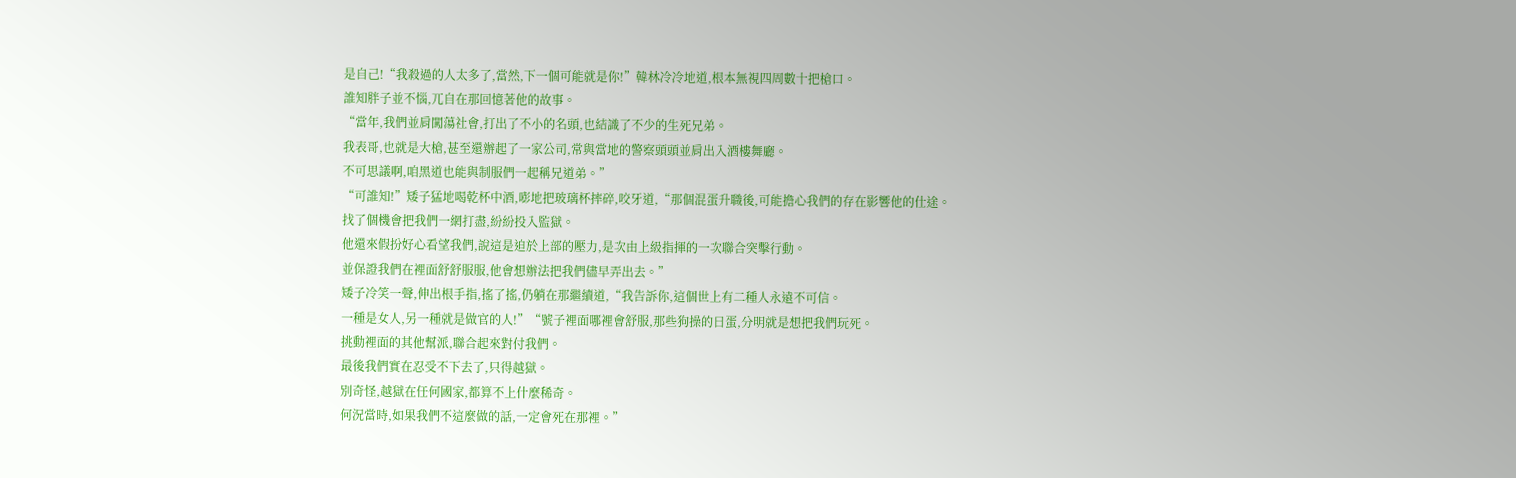是自己!“我殺過的人太多了,當然,下一個可能就是你!”韓林冷冷地道,根本無視四周數十把槍口。
誰知胖子並不惱,兀自在那回憶著他的故事。
“當年,我們並肩闖蕩社會,打出了不小的名頭,也結識了不少的生死兄弟。
我表哥,也就是大槍,甚至還辦起了一家公司,常與當地的警察頭頭並肩出入酒樓舞廳。
不可思議啊,咱黑道也能與制服們一起稱兄道弟。”
“可誰知!”矮子猛地喝乾杯中酒,嘭地把玻璃杯摔碎,咬牙道,“那個混蛋升職後,可能擔心我們的存在影響他的仕途。
找了個機會把我們一網打盡,紛紛投入監獄。
他還來假扮好心看望我們,說這是迫於上部的壓力,是次由上級指揮的一次聯合突擊行動。
並保證我們在裡面舒舒服服,他會想辦法把我們儘早弄出去。”
矮子冷笑一聲,伸出根手指,搖了搖,仍躺在那繼續道,“我告訴你,這個世上有二種人永遠不可信。
一種是女人,另一種就是做官的人!”“號子裡面哪裡會舒服,那些狗操的日蛋,分明就是想把我們玩死。
挑動裡面的其他幫派,聯合起來對付我們。
最後我們實在忍受不下去了,只得越獄。
別奇怪,越獄在任何國家,都算不上什麼稀奇。
何況當時,如果我們不這麼做的話,一定會死在那裡。”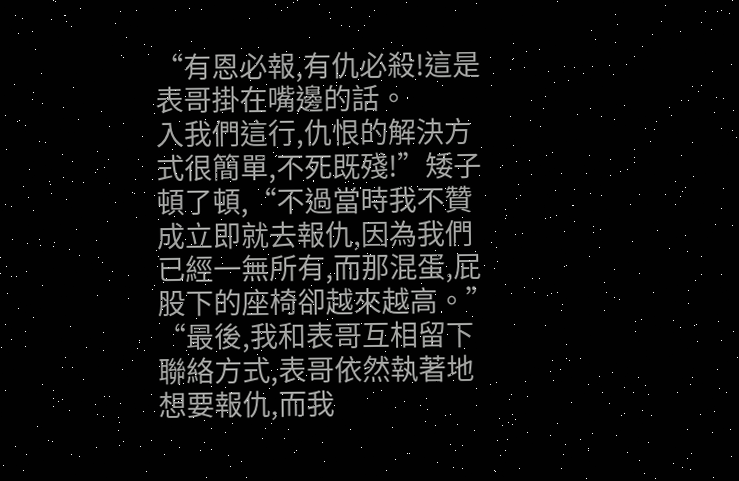“有恩必報,有仇必殺!這是表哥掛在嘴邊的話。
入我們這行,仇恨的解決方式很簡單,不死既殘!”矮子頓了頓,“不過當時我不贊成立即就去報仇,因為我們已經一無所有,而那混蛋,屁股下的座椅卻越來越高。”
“最後,我和表哥互相留下聯絡方式,表哥依然執著地想要報仇,而我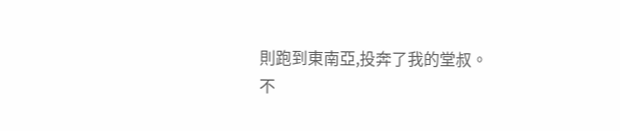則跑到東南亞,投奔了我的堂叔。
不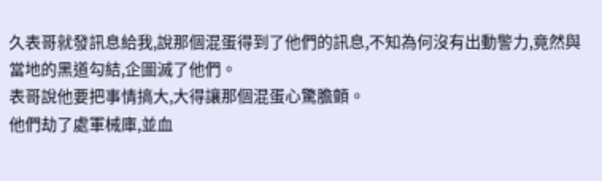久表哥就發訊息給我,說那個混蛋得到了他們的訊息,不知為何沒有出動警力,竟然與當地的黑道勾結,企圖滅了他們。
表哥說他要把事情搞大,大得讓那個混蛋心驚膽顫。
他們劫了處軍械庫,並血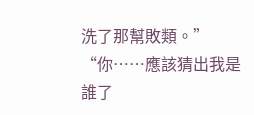洗了那幫敗類。”
“你……應該猜出我是誰了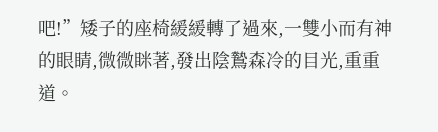吧!”矮子的座椅緩緩轉了過來,一雙小而有神的眼睛,微微眯著,發出陰鷙森冷的目光,重重道。